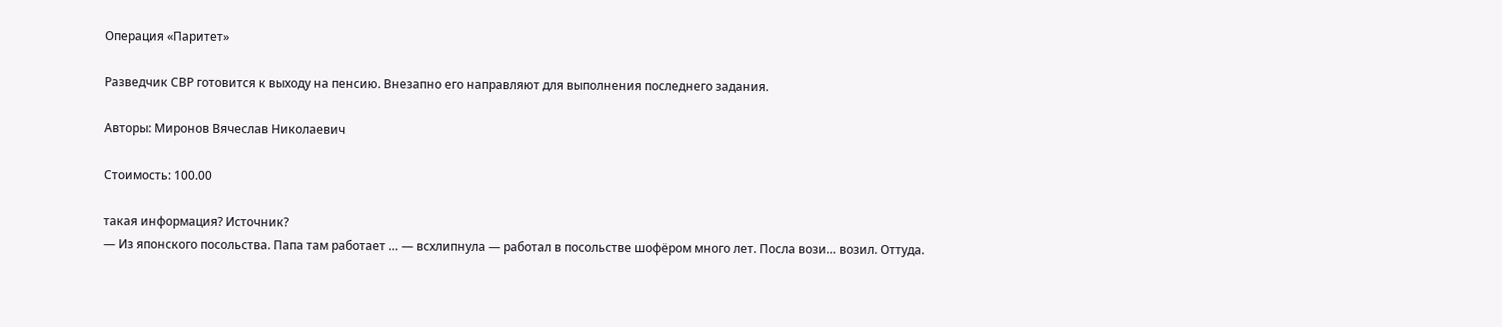Операция «Паритет»

Разведчик СВР готовится к выходу на пенсию. Внезапно его направляют для выполнения последнего задания.

Авторы: Миронов Вячеслав Николаевич

Стоимость: 100.00

такая информация? Источник?
— Из японского посольства. Папа там работает … — всхлипнула — работал в посольстве шофёром много лет. Посла вози… возил. Оттуда.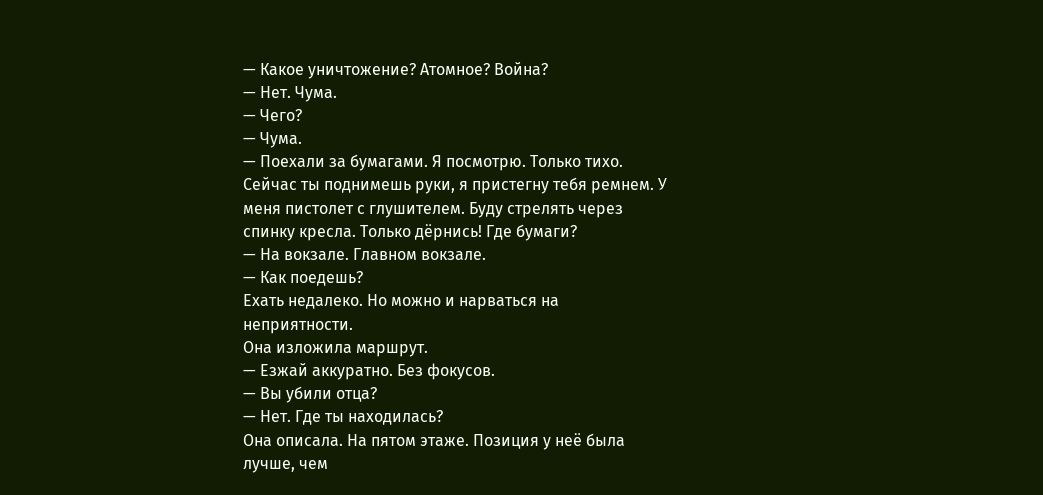— Какое уничтожение? Атомное? Война?
— Нет. Чума.
— Чего?
— Чума.
— Поехали за бумагами. Я посмотрю. Только тихо. Сейчас ты поднимешь руки, я пристегну тебя ремнем. У меня пистолет с глушителем. Буду стрелять через спинку кресла. Только дёрнись! Где бумаги?
— На вокзале. Главном вокзале.
— Как поедешь?
Ехать недалеко. Но можно и нарваться на неприятности.
Она изложила маршрут.
— Езжай аккуратно. Без фокусов.
— Вы убили отца?
— Нет. Где ты находилась?
Она описала. На пятом этаже. Позиция у неё была лучше, чем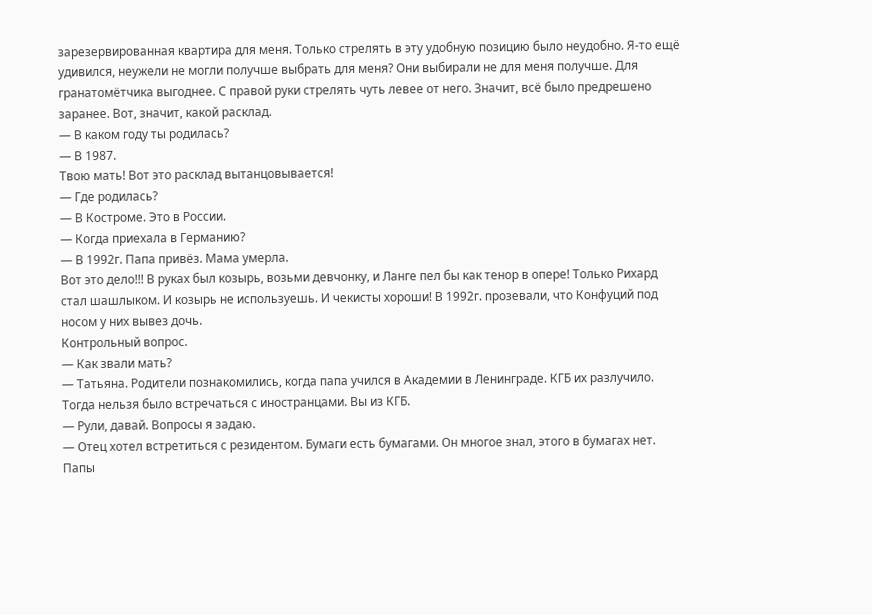зарезервированная квартира для меня. Только стрелять в эту удобную позицию было неудобно. Я-то ещё удивился, неужели не могли получше выбрать для меня? Они выбирали не для меня получше. Для гранатомётчика выгоднее. С правой руки стрелять чуть левее от него. Значит, всё было предрешено заранее. Вот, значит, какой расклад.
— В каком году ты родилась?
— В 1987.
Твою мать! Вот это расклад вытанцовывается!
— Где родилась?
— В Костроме. Это в России.
— Когда приехала в Германию?
— В 1992г. Папа привёз. Мама умерла.
Вот это дело!!! В руках был козырь, возьми девчонку, и Ланге пел бы как тенор в опере! Только Рихард стал шашлыком. И козырь не используешь. И чекисты хороши! В 1992г. прозевали, что Конфуций под носом у них вывез дочь.
Контрольный вопрос.
— Как звали мать?
— Татьяна. Родители познакомились, когда папа учился в Академии в Ленинграде. КГБ их разлучило. Тогда нельзя было встречаться с иностранцами. Вы из КГБ.
— Рули, давай. Вопросы я задаю.
— Отец хотел встретиться с резидентом. Бумаги есть бумагами. Он многое знал, этого в бумагах нет. Папы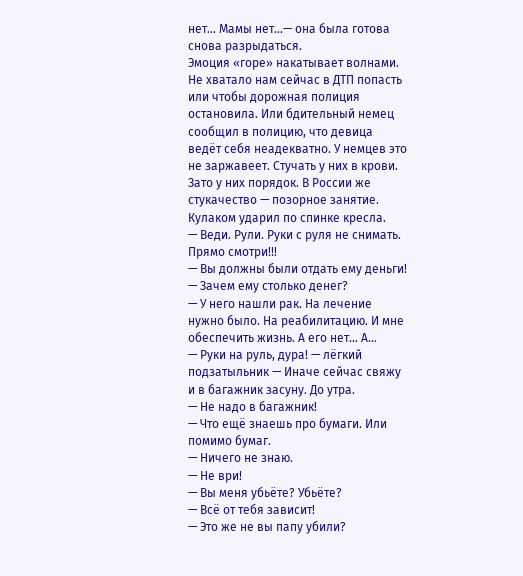нет… Мамы нет…— она была готова снова разрыдаться.
Эмоция «горе» накатывает волнами. Не хватало нам сейчас в ДТП попасть или чтобы дорожная полиция остановила. Или бдительный немец сообщил в полицию, что девица ведёт себя неадекватно. У немцев это не заржавеет. Стучать у них в крови. Зато у них порядок. В России же стукачество — позорное занятие.
Кулаком ударил по спинке кресла.
— Веди. Рули. Руки с руля не снимать. Прямо смотри!!!
— Вы должны были отдать ему деньги!
— Зачем ему столько денег?
— У него нашли рак. На лечение нужно было. На реабилитацию. И мне обеспечить жизнь. А его нет… А…
— Руки на руль, дура! — лёгкий подзатыльник — Иначе сейчас свяжу и в багажник засуну. До утра.
— Не надо в багажник!
— Что ещё знаешь про бумаги. Или помимо бумаг.
— Ничего не знаю.
— Не ври!
— Вы меня убьёте? Убьёте?
— Всё от тебя зависит!
— Это же не вы папу убили?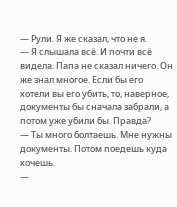— Рули. Я же сказал, что не я.
— Я слышала всё. И почти всё видела. Папа не сказал ничего. Он же знал многое. Если бы его хотели вы его убить, то, наверное, документы бы сначала забрали, а потом уже убили бы. Правда?
— Ты много болтаешь. Мне нужны документы. Потом поедешь куда хочешь.
—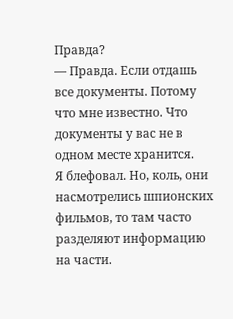Правда?
— Правда. Если отдашь все документы. Потому что мне известно. Что документы у вас не в одном месте хранится.
Я блефовал. Но, коль, они насмотрелись шпионских фильмов, то там часто разделяют информацию на части.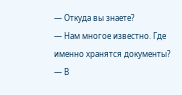— Откуда вы знаете?
— Нам многое известно. Где именно хранятся документы?
— В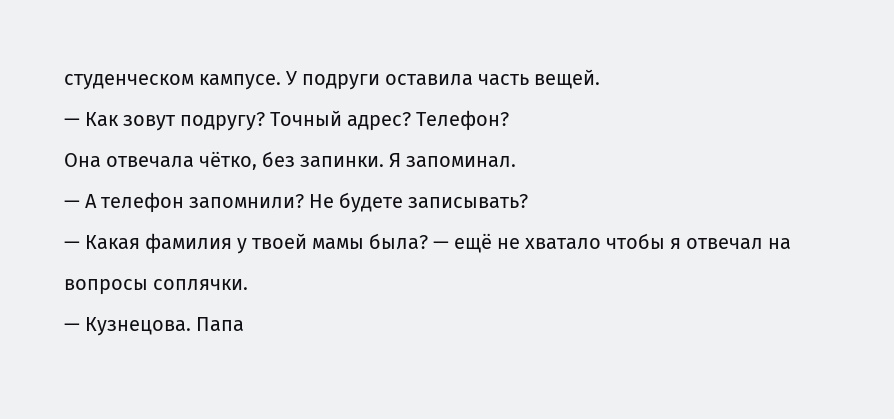студенческом кампусе. У подруги оставила часть вещей.
— Как зовут подругу? Точный адрес? Телефон?
Она отвечала чётко, без запинки. Я запоминал.
— А телефон запомнили? Не будете записывать?
— Какая фамилия у твоей мамы была? — ещё не хватало чтобы я отвечал на вопросы соплячки.
— Кузнецова. Папа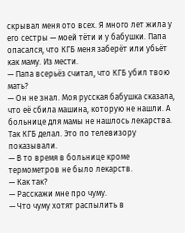скрывал меня ото всех. Я много лет жила у его сестры — моей тёти и у бабушки. Папа опасался, что КГБ меня заберёт или убьёт как маму. Из мести.
— Папа всерьёз считал, что КГБ убил твою мать?
— Он не знал. Моя русская бабушка сказала, что её сбила машина, которую не нашли. А больнице для мамы не нашлось лекарства. Так КГБ делал. Это по телевизору показывали.
— В то время в больнице кроме термометров не было лекарств.
— Как так?
— Расскажи мне про чуму.
— Что чуму хотят распылить в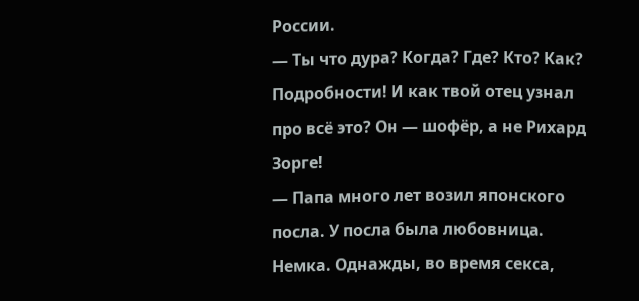России.
— Ты что дура? Когда? Где? Кто? Как? Подробности! И как твой отец узнал про всё это? Он — шофёр, а не Рихард Зорге!
— Папа много лет возил японского посла. У посла была любовница. Немка. Однажды, во время секса,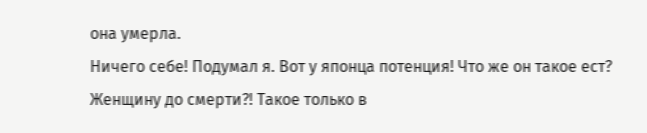она умерла.
Ничего себе! Подумал я. Вот у японца потенция! Что же он такое ест? Женщину до смерти?! Такое только в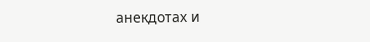анекдотах и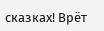сказках! Врёт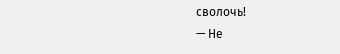сволочь!
— Не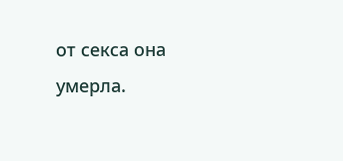от секса она умерла.